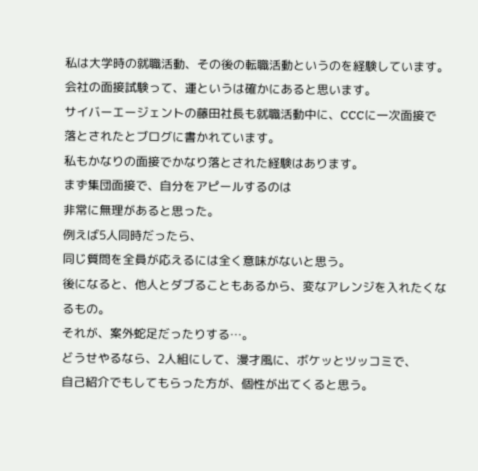私は大学時の就職活動、その後の転職活動というのを経験しています。
会社の面接試験って、運というは確かにあると思います。
サイバーエージェントの藤田社長も就職活動中に、CCCに一次面接で
落とされたとブログに書かれています。
私もかなりの面接でかなり落とされた経験はあります。
まず集団面接で、自分をアピールするのは
非常に無理があると思った。
例えば5人同時だったら、
同じ質問を全員が応えるには全く意味がないと思う。
後になると、他人とダブることもあるから、変なアレンジを入れたくなるもの。
それが、案外蛇足だったりする…。
どうせやるなら、2人組にして、漫才風に、ボケッとツッコミで、
自己紹介でもしてもらった方が、個性が出てくると思う。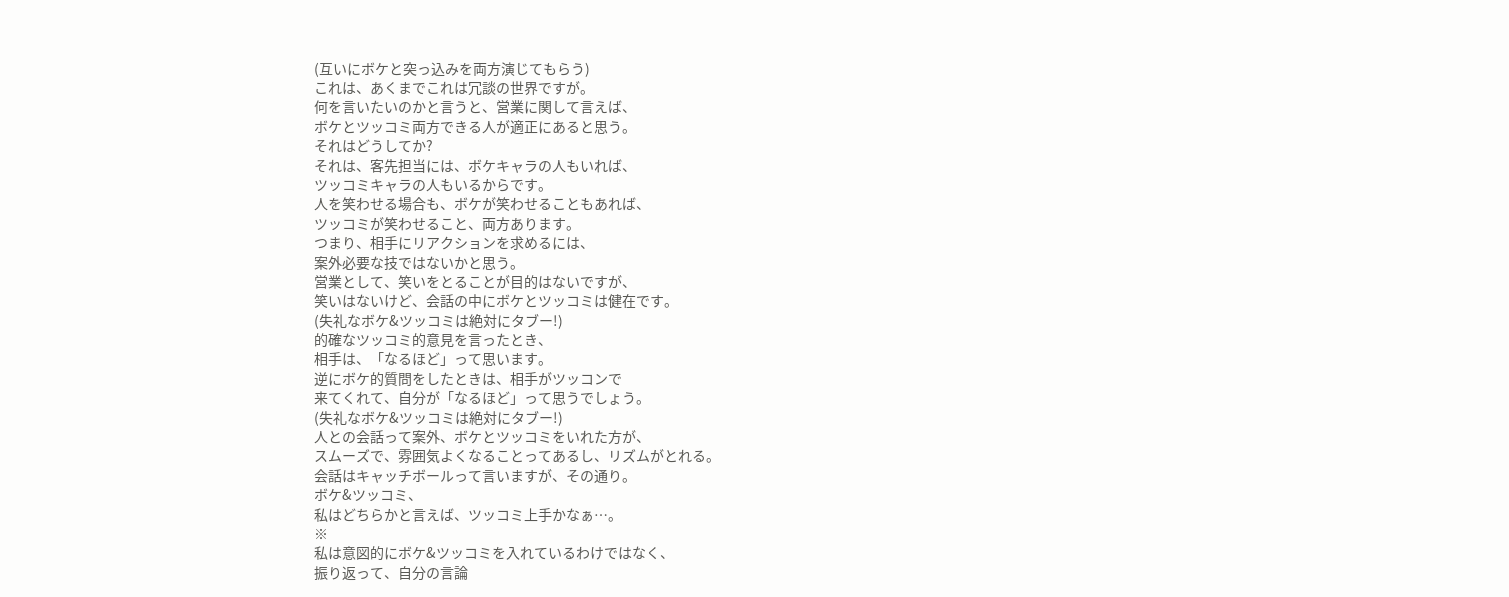(互いにボケと突っ込みを両方演じてもらう)
これは、あくまでこれは冗談の世界ですが。
何を言いたいのかと言うと、営業に関して言えば、
ボケとツッコミ両方できる人が適正にあると思う。
それはどうしてか?
それは、客先担当には、ボケキャラの人もいれば、
ツッコミキャラの人もいるからです。
人を笑わせる場合も、ボケが笑わせることもあれば、
ツッコミが笑わせること、両方あります。
つまり、相手にリアクションを求めるには、
案外必要な技ではないかと思う。
営業として、笑いをとることが目的はないですが、
笑いはないけど、会話の中にボケとツッコミは健在です。
(失礼なボケ&ツッコミは絶対にタブー!)
的確なツッコミ的意見を言ったとき、
相手は、「なるほど」って思います。
逆にボケ的質問をしたときは、相手がツッコンで
来てくれて、自分が「なるほど」って思うでしょう。
(失礼なボケ&ツッコミは絶対にタブー!)
人との会話って案外、ボケとツッコミをいれた方が、
スムーズで、雰囲気よくなることってあるし、リズムがとれる。
会話はキャッチボールって言いますが、その通り。
ボケ&ツッコミ、
私はどちらかと言えば、ツッコミ上手かなぁ…。
※
私は意図的にボケ&ツッコミを入れているわけではなく、
振り返って、自分の言論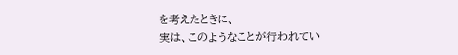を考えたときに、
実は、このようなことが行われてい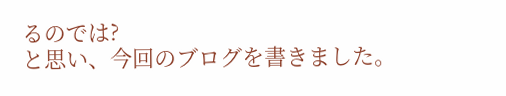るのでは?
と思い、今回のブログを書きました。